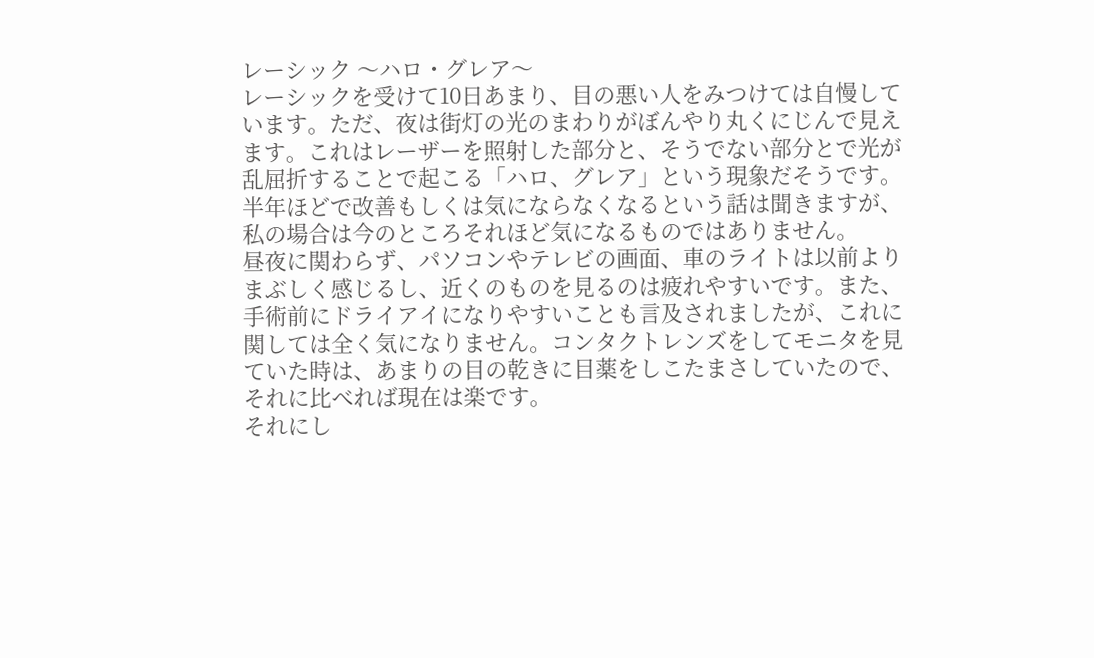レーシック 〜ハロ・グレア〜
レーシックを受けて10日あまり、目の悪い人をみつけては自慢しています。ただ、夜は街灯の光のまわりがぼんやり丸くにじんで見えます。これはレーザーを照射した部分と、そうでない部分とで光が乱屈折することで起こる「ハロ、グレア」という現象だそうです。半年ほどで改善もしくは気にならなくなるという話は聞きますが、私の場合は今のところそれほど気になるものではありません。
昼夜に関わらず、パソコンやテレビの画面、車のライトは以前よりまぶしく感じるし、近くのものを見るのは疲れやすいです。また、手術前にドライアイになりやすいことも言及されましたが、これに関しては全く気になりません。コンタクトレンズをしてモニタを見ていた時は、あまりの目の乾きに目薬をしこたまさしていたので、それに比べれば現在は楽です。
それにし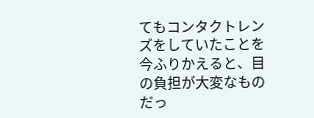てもコンタクトレンズをしていたことを今ふりかえると、目の負担が大変なものだっ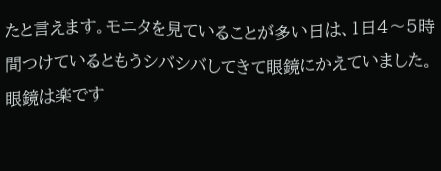たと言えます。モニタを見ていることが多い日は、1日4〜5時間つけているともうシバシバしてきて眼鏡にかえていました。眼鏡は楽です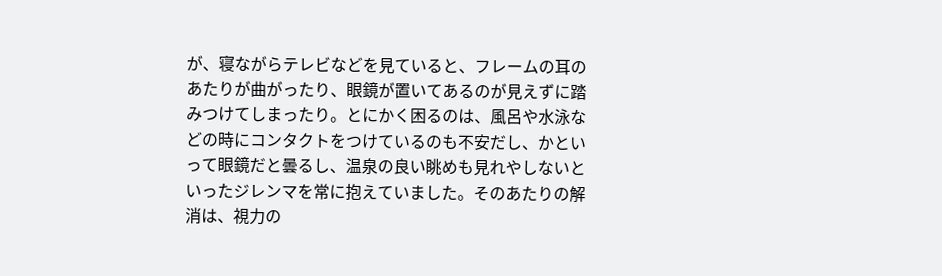が、寝ながらテレビなどを見ていると、フレームの耳のあたりが曲がったり、眼鏡が置いてあるのが見えずに踏みつけてしまったり。とにかく困るのは、風呂や水泳などの時にコンタクトをつけているのも不安だし、かといって眼鏡だと曇るし、温泉の良い眺めも見れやしないといったジレンマを常に抱えていました。そのあたりの解消は、視力の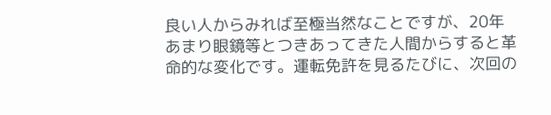良い人からみれば至極当然なことですが、20年あまり眼鏡等とつきあってきた人間からすると革命的な変化です。運転免許を見るたびに、次回の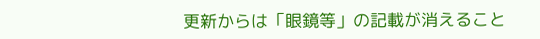更新からは「眼鏡等」の記載が消えること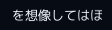を想像してはほ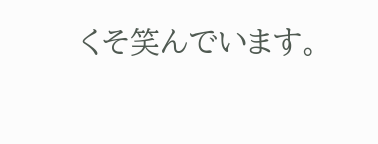くそ笑んでいます。